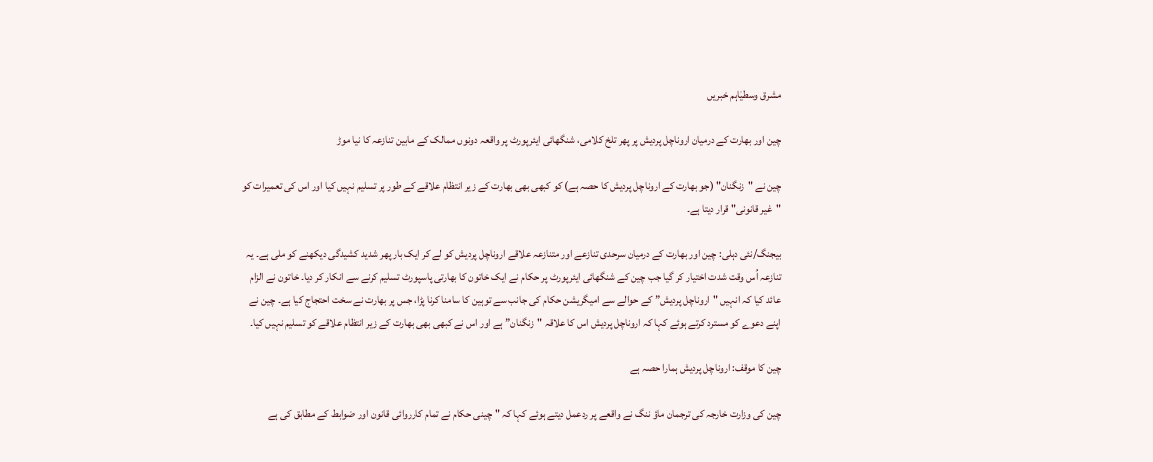مشرق وسطیٰاہم خبریں

چین اور بھارت کے درمیان اروناچل پردیش پر پھر تلخ کلامی، شنگھائی ایئرپورٹ پر واقعہ دونوں ممالک کے مابین تنازعہ کا نیا موڑ

چین نے "زنگنان" (جو بھارت کے اروناچل پردیش کا حصہ ہے) کو کبھی بھی بھارت کے زیر انتظام علاقے کے طور پر تسلیم نہیں کیا اور اس کی تعمیرات کو "غیر قانونی" قرار دیتا ہے۔

بیجنگ/نئی دہلی: چین اور بھارت کے درمیان سرحدی تنازعے اور متنازعہ علاقے اروناچل پردیش کو لے کر ایک بار پھر شدید کشیدگی دیکھنے کو ملی ہے۔ یہ تنازعہ اُس وقت شدت اختیار کر گیا جب چین کے شنگھائی ایئرپورٹ پر حکام نے ایک خاتون کا بھارتی پاسپورٹ تسلیم کرنے سے انکار کر دیا۔ خاتون نے الزام عائد کیا کہ انہیں "اروناچل پردیش” کے حوالے سے امیگریشن حکام کی جانب سے توہین کا سامنا کرنا پڑا، جس پر بھارت نے سخت احتجاج کیا ہے۔ چین نے اپنے دعوے کو مسترد کرتے ہوئے کہا کہ اروناچل پردیش اس کا علاقہ "زنگنان” ہے اور اس نے کبھی بھی بھارت کے زیر انتظام علاقے کو تسلیم نہیں کیا۔

چین کا موقف: اروناچل پردیش ہمارا حصہ ہے

چین کی وزارت خارجہ کی ترجمان ماؤ ننگ نے واقعے پر ردعمل دیتے ہوئے کہا کہ "چینی حکام نے تمام کارروائی قانون اور ضوابط کے مطابق کی ہے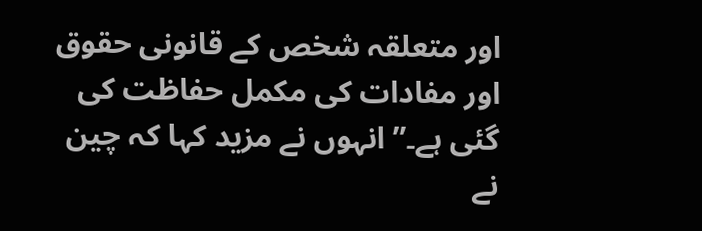اور متعلقہ شخص کے قانونی حقوق اور مفادات کی مکمل حفاظت کی گئی ہے۔” انہوں نے مزید کہا کہ چین نے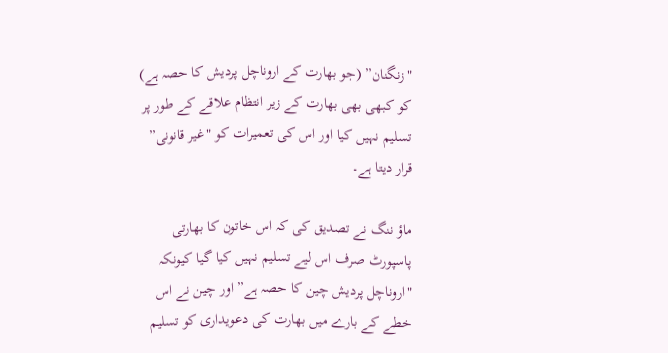"زنگنان” (جو بھارت کے اروناچل پردیش کا حصہ ہے) کو کبھی بھی بھارت کے زیر انتظام علاقے کے طور پر تسلیم نہیں کیا اور اس کی تعمیرات کو "غیر قانونی” قرار دیتا ہے۔

ماؤ ننگ نے تصدیق کی کہ اس خاتون کا بھارتی پاسپورٹ صرف اس لیے تسلیم نہیں کیا گیا کیونکہ "اروناچل پردیش چین کا حصہ ہے” اور چین نے اس خطے کے بارے میں بھارت کی دعویداری کو تسلیم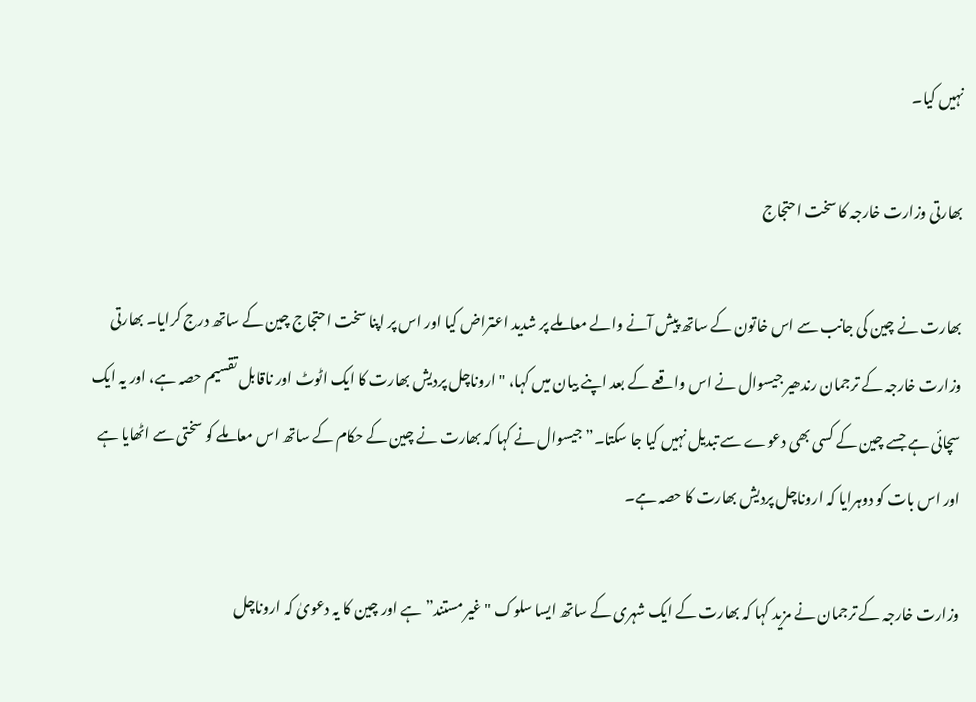نہیں کیا۔

بھارتی وزارت خارجہ کا سخت احتجاج

بھارت نے چین کی جانب سے اس خاتون کے ساتھ پیش آنے والے معاملے پر شدید اعتراض کیا اور اس پر اپنا سخت احتجاج چین کے ساتھ درج کرایا۔ بھارتی وزارت خارجہ کے ترجمان رندھیر جیسوال نے اس واقعے کے بعد اپنے بیان میں کہا، "اروناچل پردیش بھارت کا ایک اٹوٹ اور ناقابل تقسیم حصہ ہے، اور یہ ایک سچائی ہے جسے چین کے کسی بھی دعوے سے تبدیل نہیں کیا جا سکتا۔” جیسوال نے کہا کہ بھارت نے چین کے حکام کے ساتھ اس معاملے کو سختی سے اٹھایا ہے اور اس بات کو دوہرایا کہ اروناچل پردیش بھارت کا حصہ ہے۔

وزارت خارجہ کے ترجمان نے مزید کہا کہ بھارت کے ایک شہری کے ساتھ ایسا سلوک "غیر مستند” ہے اور چین کا یہ دعویٰ کہ اروناچل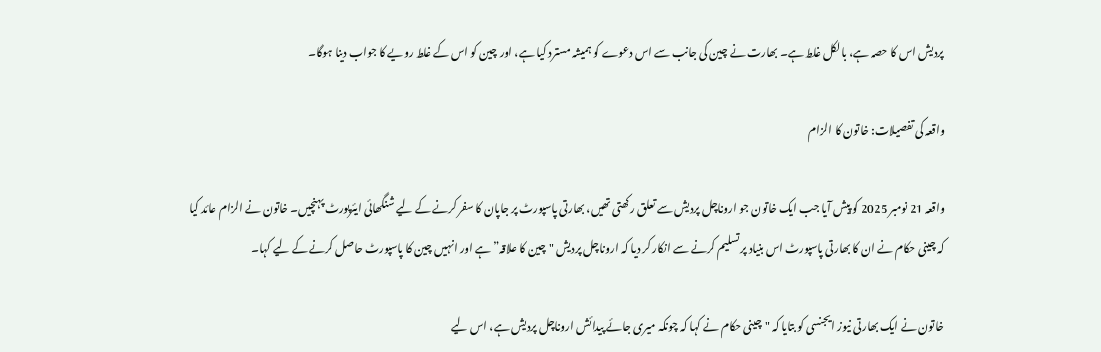پردیش اس کا حصہ ہے، بالکل غلط ہے۔ بھارت نے چین کی جانب سے اس دعوے کو ہمیشہ مسترد کیا ہے، اور چین کو اس کے غلط رویے کا جواب دینا ہوگا۔

واقعہ کی تفصیلات: خاتون کا الزام

واقعہ 21 نومبر 2025 کو پیش آیا جب ایک خاتون جو اروناچل پردیش سے تعلق رکھتی تھیں، بھارتی پاسپورٹ پر جاپان کا سفر کرنے کے لیے شنگھائی ایئرپورٹ پہنچیں۔ خاتون نے الزام عائد کیا کہ چینی حکام نے ان کا بھارتی پاسپورٹ اس بنیاد پر تسلیم کرنے سے انکار کر دیا کہ اروناچل پردیش "چین کا علاقہ” ہے اور انہیں چین کا پاسپورٹ حاصل کرنے کے لیے کہا۔

خاتون نے ایک بھارتی نیوز ایجنسی کو بتایا کہ "چینی حکام نے کہا کہ چونکہ میری جائے پیدائش اروناچل پردیش ہے، اس لیے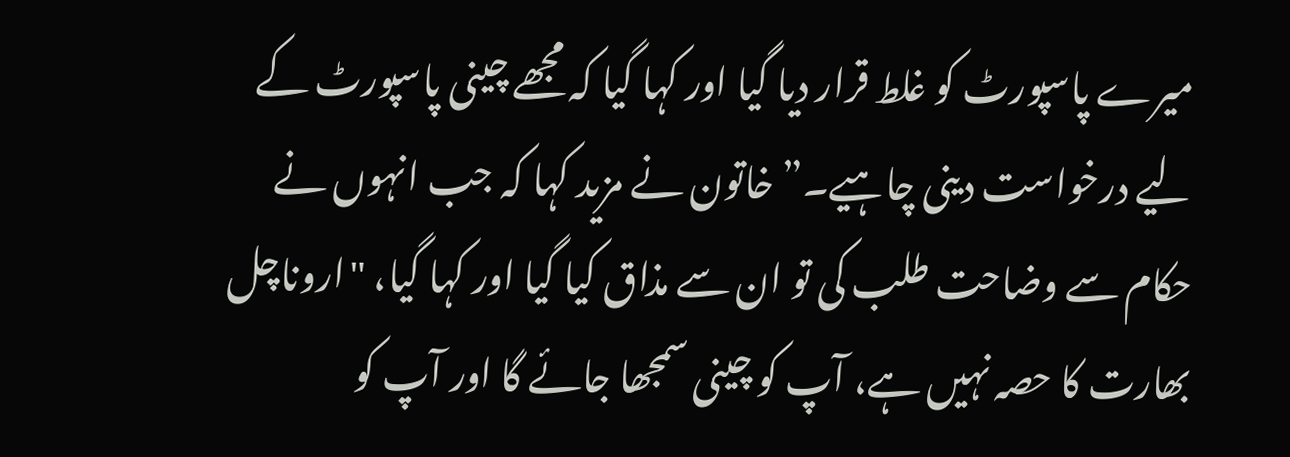میرے پاسپورٹ کو غلط قرار دیا گیا اور کہا گیا کہ مجھے چینی پاسپورٹ کے لیے درخواست دینی چاہیے۔” خاتون نے مزید کہا کہ جب انہوں نے حکام سے وضاحت طلب کی تو ان سے مذاق کیا گیا اور کہا گیا، "اروناچل بھارت کا حصہ نہیں ہے، آپ کو چینی سمجھا جائے گا اور آپ کو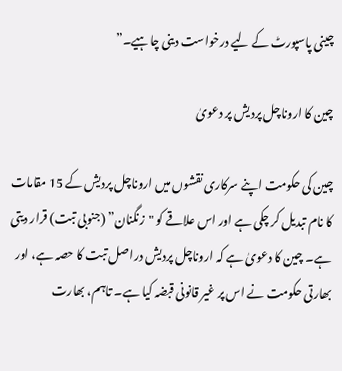چینی پاسپورٹ کے لیے درخواست دینی چاہیے۔”

چین کا اروناچل پردیش پر دعویٰ

چین کی حکومت اپنے سرکاری نقشوں میں اروناچل پردیش کے 15 مقامات کا نام تبدیل کر چکی ہے اور اس علاقے کو "زنگنان” (جنوبی تبت) قرار دیتی ہے۔ چین کا دعویٰ ہے کہ اروناچل پردیش دراصل تبت کا حصہ ہے، اور بھارتی حکومت نے اس پر غیر قانونی قبضہ کیا ہے۔ تاہم، بھارت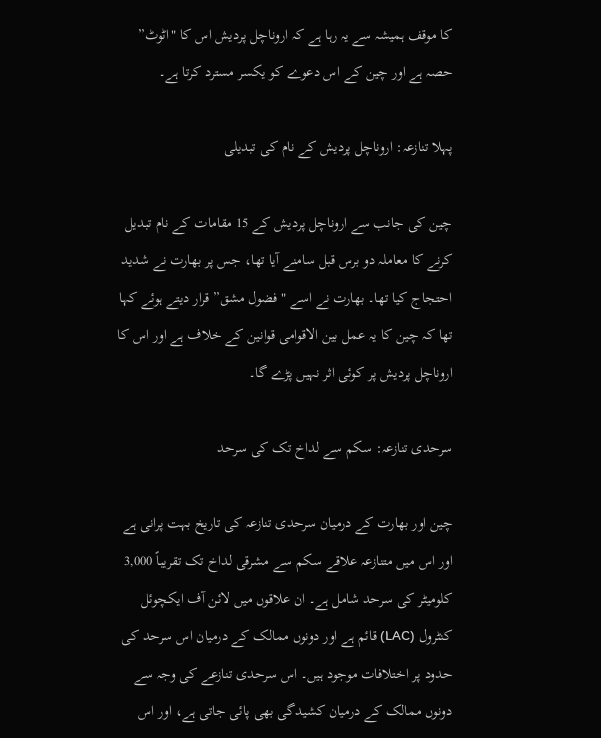کا موقف ہمیشہ سے یہ رہا ہے کہ اروناچل پردیش اس کا "اٹوٹ” حصہ ہے اور چین کے اس دعوے کو یکسر مسترد کرتا ہے۔

پہلا تنازعہ: اروناچل پردیش کے نام کی تبدیلی

چین کی جانب سے اروناچل پردیش کے 15 مقامات کے نام تبدیل کرنے کا معاملہ دو برس قبل سامنے آیا تھا، جس پر بھارت نے شدید احتجاج کیا تھا۔ بھارت نے اسے "فضول مشق” قرار دیتے ہوئے کہا تھا کہ چین کا یہ عمل بین الاقوامی قوانین کے خلاف ہے اور اس کا اروناچل پردیش پر کوئی اثر نہیں پڑے گا۔

سرحدی تنازعہ: سکم سے لداخ تک کی سرحد

چین اور بھارت کے درمیان سرحدی تنازعہ کی تاریخ بہت پرانی ہے اور اس میں متنازعہ علاقے سکم سے مشرقی لداخ تک تقریباً 3,000 کلومیٹر کی سرحد شامل ہے۔ ان علاقوں میں لائن آف ایکچوئل کنٹرول (LAC) قائم ہے اور دونوں ممالک کے درمیان اس سرحد کی حدود پر اختلافات موجود ہیں۔ اس سرحدی تنازعے کی وجہ سے دونوں ممالک کے درمیان کشیدگی بھی پائی جاتی ہے، اور اس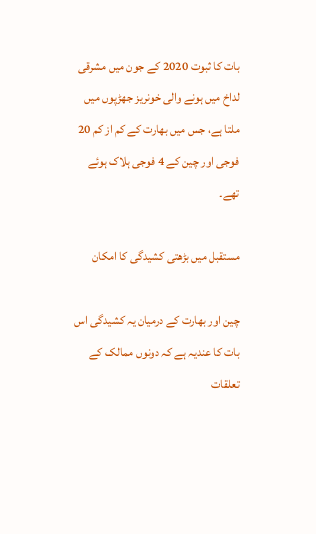بات کا ثبوت 2020 کے جون میں مشرقی لداخ میں ہونے والی خونریز جھڑپوں میں ملتا ہے، جس میں بھارت کے کم از کم 20 فوجی اور چین کے 4 فوجی ہلاک ہوئے تھے۔

مستقبل میں بڑھتی کشیدگی کا امکان

چین اور بھارت کے درمیان یہ کشیدگی اس بات کا عندیہ ہے کہ دونوں ممالک کے تعلقات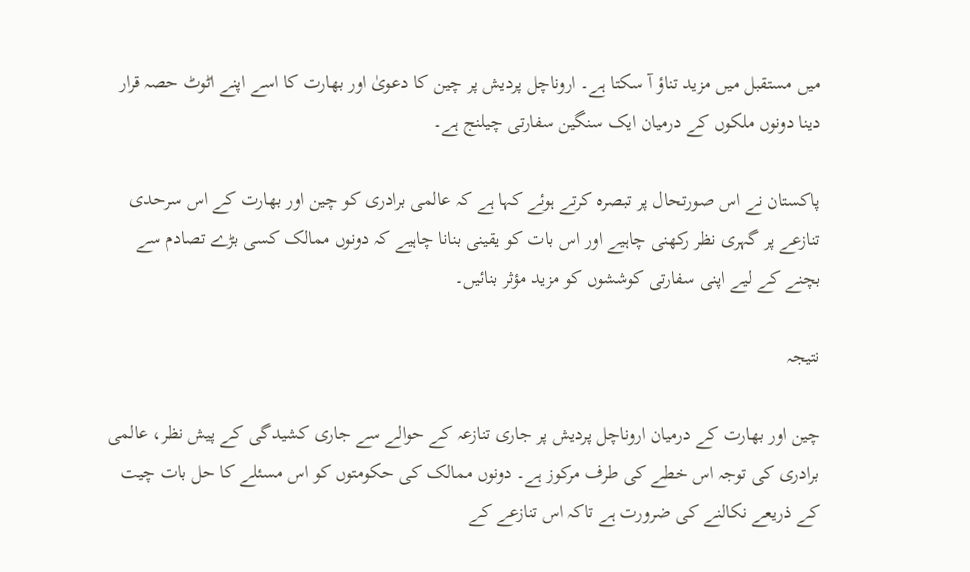میں مستقبل میں مزید تناؤ آ سکتا ہے۔ اروناچل پردیش پر چین کا دعویٰ اور بھارت کا اسے اپنے اٹوٹ حصہ قرار دینا دونوں ملکوں کے درمیان ایک سنگین سفارتی چیلنج ہے۔

پاکستان نے اس صورتحال پر تبصرہ کرتے ہوئے کہا ہے کہ عالمی برادری کو چین اور بھارت کے اس سرحدی تنازعے پر گہری نظر رکھنی چاہیے اور اس بات کو یقینی بنانا چاہیے کہ دونوں ممالک کسی بڑے تصادم سے بچنے کے لیے اپنی سفارتی کوششوں کو مزید مؤثر بنائیں۔

نتیجہ

چین اور بھارت کے درمیان اروناچل پردیش پر جاری تنازعہ کے حوالے سے جاری کشیدگی کے پیش نظر، عالمی برادری کی توجہ اس خطے کی طرف مرکوز ہے۔ دونوں ممالک کی حکومتوں کو اس مسئلے کا حل بات چیت کے ذریعے نکالنے کی ضرورت ہے تاکہ اس تنازعے کے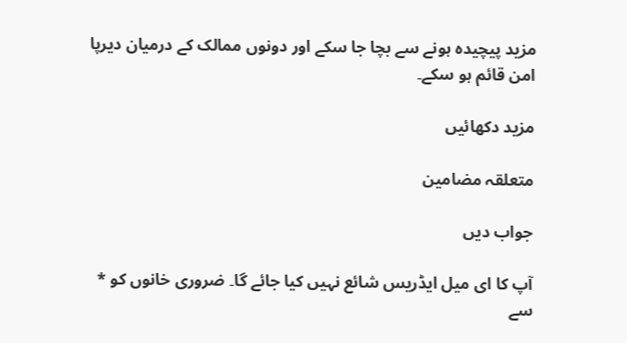مزید پیچیدہ ہونے سے بچا جا سکے اور دونوں ممالک کے درمیان دیرپا امن قائم ہو سکے۔

مزید دکھائیں

متعلقہ مضامین

جواب دیں

آپ کا ای میل ایڈریس شائع نہیں کیا جائے گا۔ ضروری خانوں کو * سے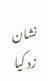نشان زد کیا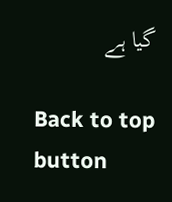گیا ہے

Back to top button